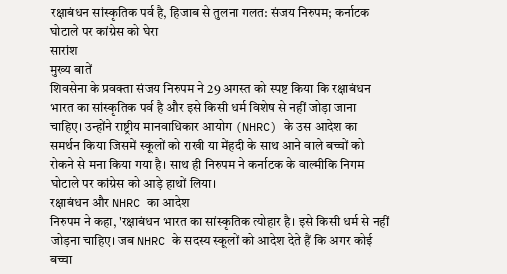रक्षाबंधन सांस्कृतिक पर्व है, हिजाब से तुलना गलत: संजय निरुपम; कर्नाटक घोटाले पर कांग्रेस को घेरा
सारांश
मुख्य बातें
शिवसेना के प्रवक्ता संजय निरुपम ने 29 अगस्त को स्पष्ट किया कि रक्षाबंधन भारत का सांस्कृतिक पर्व है और इसे किसी धर्म विशेष से नहीं जोड़ा जाना चाहिए। उन्होंने राष्ट्रीय मानवाधिकार आयोग (NHRC) के उस आदेश का समर्थन किया जिसमें स्कूलों को राखी या मेंहदी के साथ आने वाले बच्चों को रोकने से मना किया गया है। साथ ही निरुपम ने कर्नाटक के वाल्मीकि निगम घोटाले पर कांग्रेस को आड़े हाथों लिया।
रक्षाबंधन और NHRC का आदेश
निरुपम ने कहा, 'रक्षाबंधन भारत का सांस्कृतिक त्योहार है। इसे किसी धर्म से नहीं जोड़ना चाहिए। जब NHRC के सदस्य स्कूलों को आदेश देते हैं कि अगर कोई बच्चा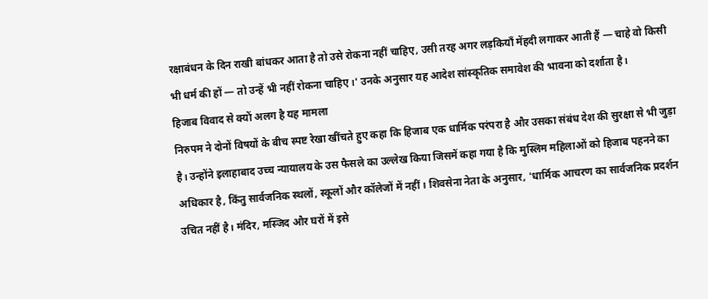रक्षाबंधन के दिन राखी बांधकर आता है तो उसे रोकना नहीं चाहिए, उसी तरह अगर लड़कियाँ मेंहदी लगाकर आती हैं — चाहे वो किसी भी धर्म की हों — तो उन्हें भी नहीं रोकना चाहिए।' उनके अनुसार यह आदेश सांस्कृतिक समावेश की भावना को दर्शाता है।
हिजाब विवाद से क्यों अलग है यह मामला
निरुपम ने दोनों विषयों के बीच स्पष्ट रेखा खींचते हुए कहा कि हिजाब एक धार्मिक परंपरा है और उसका संबंध देश की सुरक्षा से भी जुड़ा है। उन्होंने इलाहाबाद उच्च न्यायालय के उस फैसले का उल्लेख किया जिसमें कहा गया है कि मुस्लिम महिलाओं को हिजाब पहनने का अधिकार है, किंतु सार्वजनिक स्थलों, स्कूलों और कॉलेजों में नहीं। शिवसेना नेता के अनुसार, 'धार्मिक आचरण का सार्वजनिक प्रदर्शन उचित नहीं है। मंदिर, मस्जिद और घरों में इसे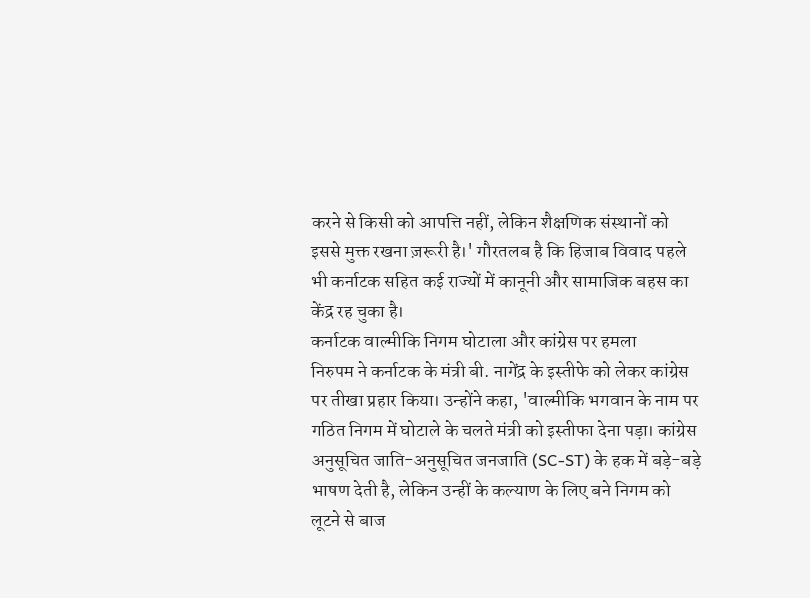करने से किसी को आपत्ति नहीं, लेकिन शैक्षणिक संस्थानों को इससे मुक्त रखना ज़रूरी है।' गौरतलब है कि हिजाब विवाद पहले भी कर्नाटक सहित कई राज्यों में कानूनी और सामाजिक बहस का केंद्र रह चुका है।
कर्नाटक वाल्मीकि निगम घोटाला और कांग्रेस पर हमला
निरुपम ने कर्नाटक के मंत्री बी. नागेंद्र के इस्तीफे को लेकर कांग्रेस पर तीखा प्रहार किया। उन्होंने कहा, 'वाल्मीकि भगवान के नाम पर गठित निगम में घोटाले के चलते मंत्री को इस्तीफा देना पड़ा। कांग्रेस अनुसूचित जाति-अनुसूचित जनजाति (SC-ST) के हक में बड़े-बड़े भाषण देती है, लेकिन उन्हीं के कल्याण के लिए बने निगम को लूटने से बाज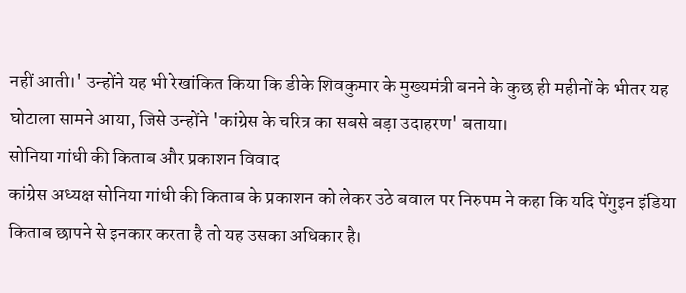नहीं आती।' उन्होंने यह भी रेखांकित किया कि डीके शिवकुमार के मुख्यमंत्री बनने के कुछ ही महीनों के भीतर यह घोटाला सामने आया, जिसे उन्होंने 'कांग्रेस के चरित्र का सबसे बड़ा उदाहरण' बताया।
सोनिया गांधी की किताब और प्रकाशन विवाद
कांग्रेस अध्यक्ष सोनिया गांधी की किताब के प्रकाशन को लेकर उठे बवाल पर निरुपम ने कहा कि यदि पेंगुइन इंडिया किताब छापने से इनकार करता है तो यह उसका अधिकार है।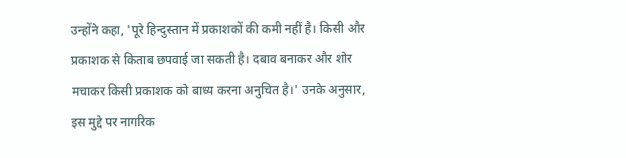उन्होंने कहा, 'पूरे हिन्दुस्तान में प्रकाशकों की कमी नहीं है। किसी और प्रकाशक से किताब छपवाई जा सकती है। दबाव बनाकर और शोर मचाकर किसी प्रकाशक को बाध्य करना अनुचित है।' उनके अनुसार, इस मुद्दे पर नागरिक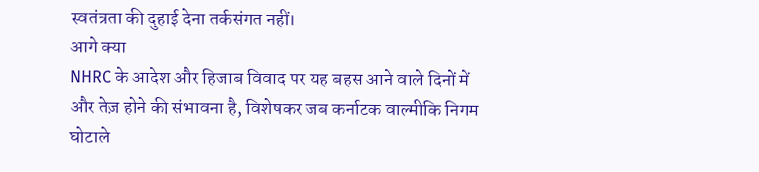स्वतंत्रता की दुहाई देना तर्कसंगत नहीं।
आगे क्या
NHRC के आदेश और हिजाब विवाद पर यह बहस आने वाले दिनों में और तेज़ होने की संभावना है, विशेषकर जब कर्नाटक वाल्मीकि निगम घोटाले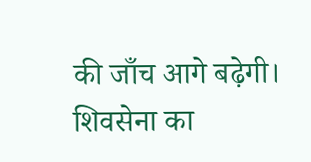की जाँच आगे बढ़ेगी। शिवसेना का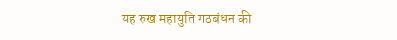यह रुख महायुति गठबंधन की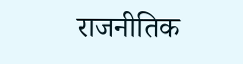राजनीतिक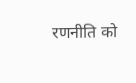रणनीति को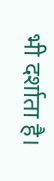भी दर्शाता है।